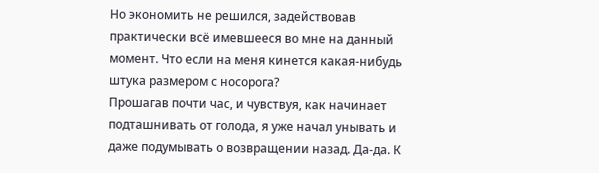Но экономить не решился, задействовав практически всё имевшееся во мне на данный момент. Что если на меня кинется какая-нибудь штука размером с носорога?
Прошагав почти час, и чувствуя, как начинает подташнивать от голода, я уже начал унывать и даже подумывать о возвращении назад. Да-да. К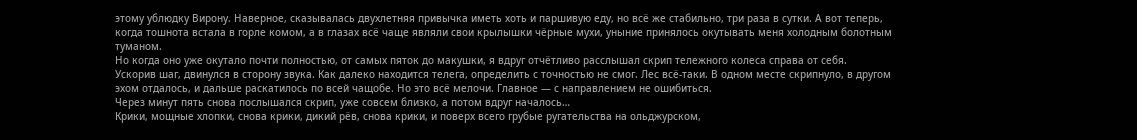этому ублюдку Вирону. Наверное, сказывалась двухлетняя привычка иметь хоть и паршивую еду, но всё же стабильно, три раза в сутки. А вот теперь, когда тошнота встала в горле комом, а в глазах всё чаще являли свои крылышки чёрные мухи, уныние принялось окутывать меня холодным болотным туманом.
Но когда оно уже окутало почти полностью, от самых пяток до макушки, я вдруг отчётливо расслышал скрип тележного колеса справа от себя.
Ускорив шаг, двинулся в сторону звука. Как далеко находится телега, определить с точностью не смог. Лес всё-таки. В одном месте скрипнуло, в другом эхом отдалось, и дальше раскатилось по всей чащобе. Но это всё мелочи. Главное — с направлением не ошибиться.
Через минут пять снова послышался скрип, уже совсем близко, а потом вдруг началось…
Крики, мощные хлопки, снова крики, дикий рёв, снова крики, и поверх всего грубые ругательства на ольджурском,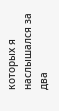которых я наслышался за два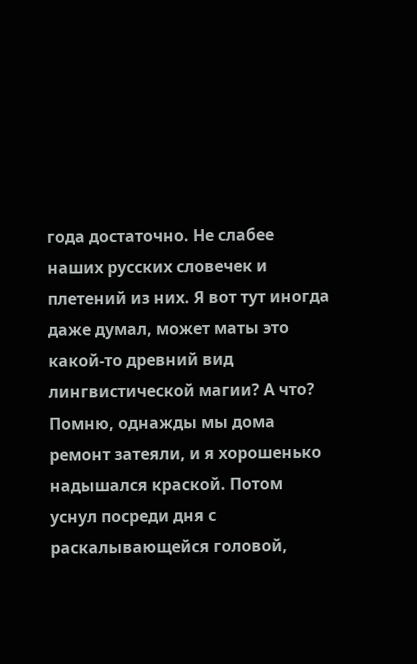года достаточно. Не слабее наших русских словечек и плетений из них. Я вот тут иногда даже думал, может маты это какой-то древний вид лингвистической магии? А что? Помню, однажды мы дома ремонт затеяли, и я хорошенько надышался краской. Потом уснул посреди дня с раскалывающейся головой,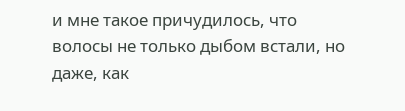и мне такое причудилось, что волосы не только дыбом встали, но даже, как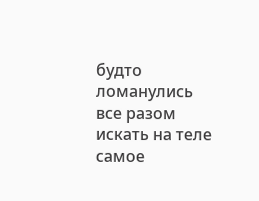будто ломанулись все разом искать на теле самое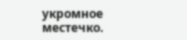укромное местечко.